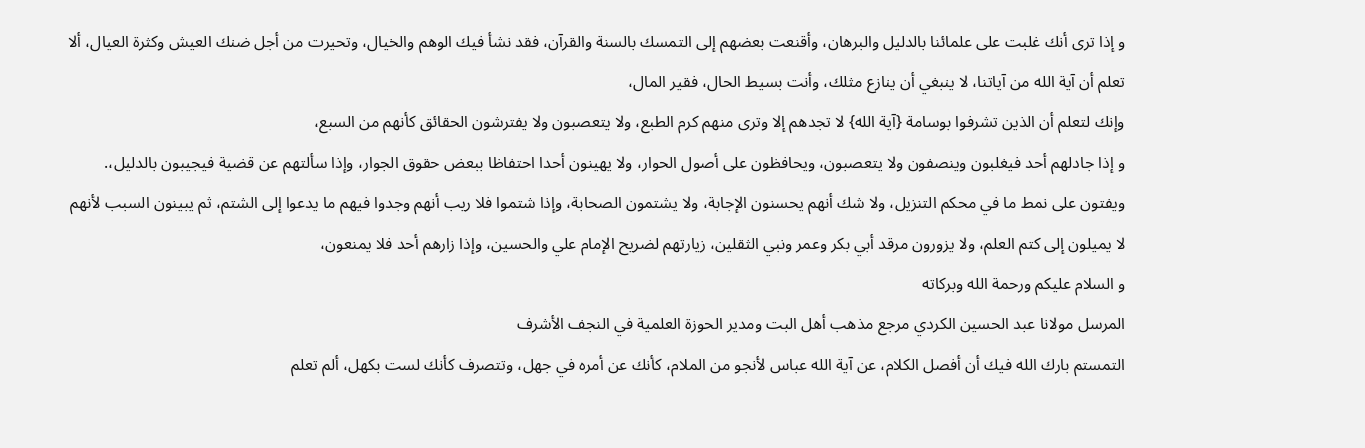و إذا ترى أنك غلبت على علمائنا بالدليل والبرهان، وأقنعت بعضهم إلى التمسك بالسنة والقرآن، فقد نشأ فيك الوهم والخيال، وتحيرت من أجل ضنك العيش وكثرة العيال، ألا تعلم أن آية الله من آياتنا، لا ينبغي أن ينازع مثلك، وأنت بسيط الحال، فقير المال،
وإنك لتعلم أن الذين تشرفوا بوسامة {آية الله} لا تجدهم إلا وترى منهم كرم الطبع، ولا يتعصبون ولا يفترشون الحقائق كأنهم من السبع،
و إذا جادلهم أحد فيغلبون وينصفون ولا يتعصبون، ويحافظون على أصول الحوار، ولا يهينون أحدا احتفاظا ببعض حقوق الجوار، وإذا سألتهم عن قضية فيجيبون بالدليل،. ويفتون على نمط ما في محكم التنزيل، ولا شك أنهم يحسنون الإجابة، ولا يشتمون الصحابة، وإذا شتموا فلا ريب أنهم وجدوا فيهم ما يدعوا إلى الشتم، ثم يبينون السبب لأنهم لا يميلون إلى كتم العلم، ولا يزورون مرقد أبي بكر وعمر ونبي الثقلين، زيارتهم لضريح الإمام علي والحسين، وإذا زارهم أحد فلا يمنعون،
و السلام عليكم ورحمة الله وبركاته
المرسل مولانا عبد الحسين الكردي مرجع مذهب أهل البت ومدير الحوزة العلمية في النجف الأشرف
التمستم بارك الله فيك أن أفصل الكلام، عن آية الله عباس لأنجو من الملام، كأنك عن أمره في جهل، وتتصرف كأنك لست بكهل، ألم تعلم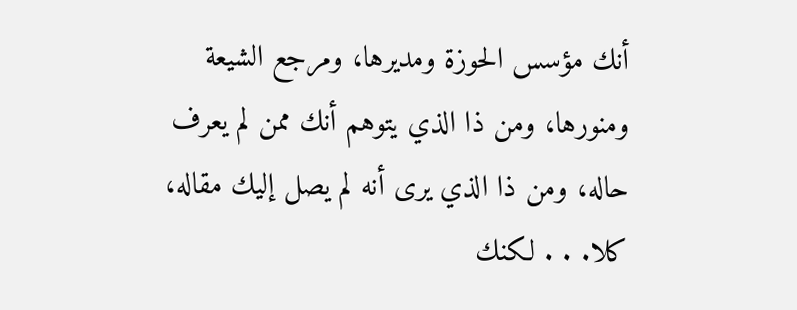أنك مؤسس الحوزة ومديرها، ومرجع الشيعة ومنورها، ومن ذا الذي يتوهم أنك ممن لم يعرف حاله، ومن ذا الذي يرى أنه لم يصل إليك مقاله، كلا. . . لكنك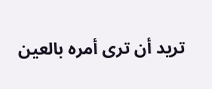تريد أن ترى أمره بالعين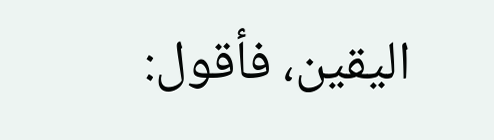اليقين، فأقول: